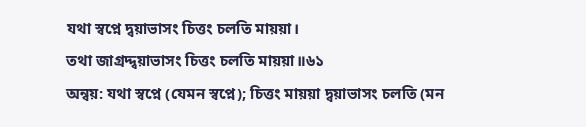যথা স্বপ্নে দ্বয়াভাসং চিত্তং চলতি মায়য়া।
তথা জাগ্রদ্দ্বয়াভাসং চিত্তং চলতি মায়য়া॥৬১
অন্বয়: যথা স্বপ্নে (যেমন স্বপ্নে); চিত্তং মায়য়া দ্বয়াভাসং চলতি (মন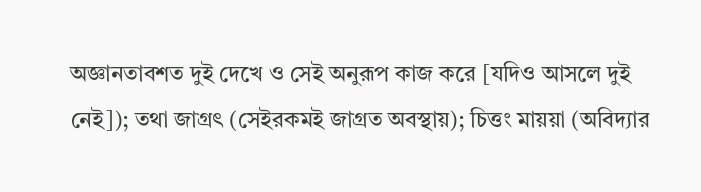অজ্ঞানতাবশত দুই দেখে ও সেই অনুরূপ কাজ করে [যদিও আসলে দুই নেই]); তথা জাগ্রৎ (সেইরকমই জাগ্রত অবস্থায়); চিত্তং মায়য়া (অবিদ্যার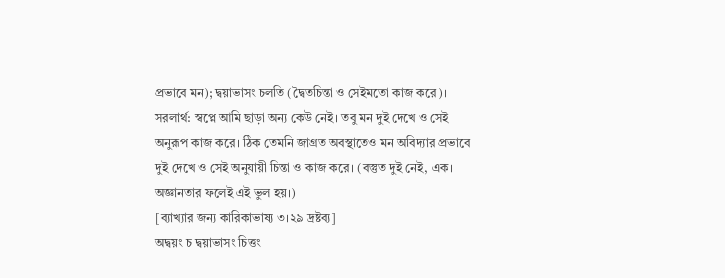প্রভাবে মন); দ্বয়াভাসং চলতি (দ্বৈতচিন্তা ও সেইমতো কাজ করে)।
সরলার্থ: স্বপ্নে আমি ছাড়া অন্য কেউ নেই। তবু মন দুই দেখে ও সেই অনুরূপ কাজ করে। ঠিক তেমনি জাগ্রত অবস্থাতেও মন অবিদ্যার প্রভাবে দুই দেখে ও সেই অনুযায়ী চিন্তা ও কাজ করে। (বস্তুত দুই নেই, এক। অজ্ঞানতার ফলেই এই ভুল হয়।)
[ব্যাখ্যার জন্য কারিকাভাষ্য ৩।২৯ দ্রষ্টব্য]
অদ্বয়ং চ দ্বয়াভাসং চিত্তং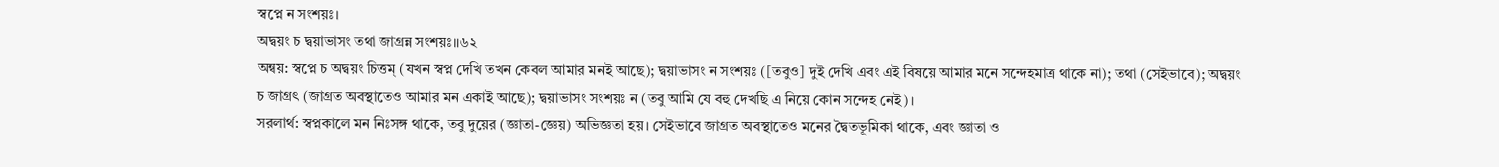স্বপ্নে ন সংশয়ঃ।
অদ্বয়ং চ দ্বয়াভাসং তথা জাগ্ৰন্ন সংশয়ঃ॥৬২
অন্বয়: স্বপ্নে চ অদ্বয়ং চিত্তম্ (যখন স্বপ্ন দেখি তখন কেবল আমার মনই আছে); দ্বয়াভাসং ন সংশয়ঃ ([তবুও] দুই দেখি এবং এই বিষয়ে আমার মনে সন্দেহমাত্র থাকে না); তথা (সেইভাবে); অদ্বয়ং চ জাগ্রৎ (জাগ্রত অবস্থাতেও আমার মন একাই আছে); দ্বয়াভাসং সংশয়ঃ ন (তবু আমি যে বহু দেখছি এ নিয়ে কোন সন্দেহ নেই)।
সরলার্থ: স্বপ্নকালে মন নিঃসঙ্গ থাকে, তবু দুয়ের (জ্ঞাতা-জ্ঞেয়) অভিজ্ঞতা হয়। সেইভাবে জাগ্রত অবস্থাতেও মনের দ্বৈতভূমিকা থাকে, এবং জ্ঞাতা ও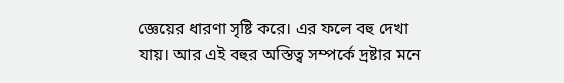জ্ঞেয়ের ধারণা সৃষ্টি করে। এর ফলে বহু দেখা যায়। আর এই বহুর অস্তিত্ব সম্পর্কে দ্রষ্টার মনে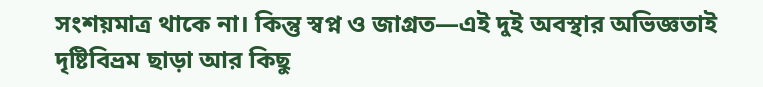সংশয়মাত্র থাকে না। কিন্তু স্বপ্ন ও জাগ্রত—এই দুই অবস্থার অভিজ্ঞতাই দৃষ্টিবিভ্রম ছাড়া আর কিছু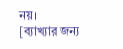নয়।
[ব্যাখ্যার জন্য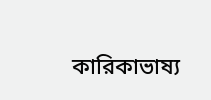কারিকাভাষ্য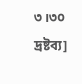৩।৩০ দ্রষ্টব্য]